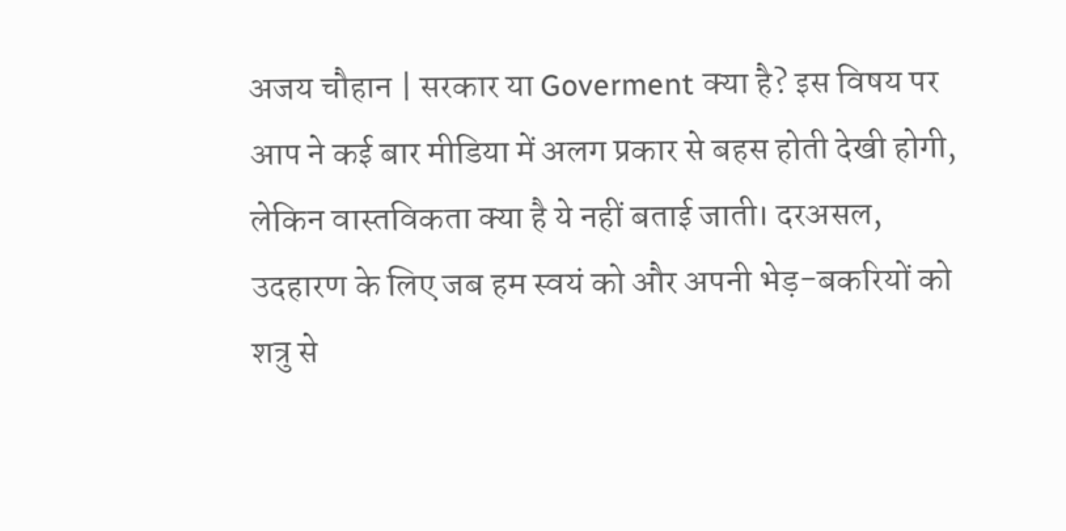अजय चौहान | सरकार या Goverment क्या है? इस विषय पर आप ने कई बार मीडिया में अलग प्रकार से बहस होती देखी होगी, लेकिन वास्तविकता क्या है ये नहीं बताई जाती। दरअसल, उदहारण के लिए जब हम स्वयं को और अपनी भेड़-बकरियों को शत्रु से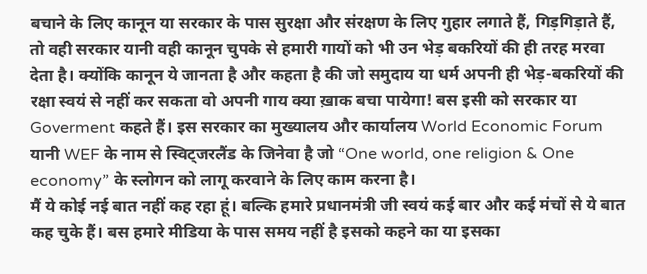बचाने के लिए कानून या सरकार के पास सुरक्षा और संरक्षण के लिए गुहार लगाते हैं, गिड़गिड़ाते हैं, तो वही सरकार यानी वही कानून चुपके से हमारी गायों को भी उन भेड़ बकरियों की ही तरह मरवा देता है। क्योंकि कानून ये जानता है और कहता है की जो समुदाय या धर्म अपनी ही भेड़-बकरियों की रक्षा स्वयं से नहीं कर सकता वो अपनी गाय क्या ख़ाक बचा पायेगा! बस इसी को सरकार या Goverment कहते हैं। इस सरकार का मुख्यालय और कार्यालय World Economic Forum यानी WEF के नाम से स्विट्जरलैंड के जिनेवा है जो “One world, one religion & One economy” के स्लोगन को लागू करवाने के लिए काम करना है।
मैं ये कोई नई बात नहीं कह रहा हूं। बल्कि हमारे प्रधानमंत्री जी स्वयं कई बार और कई मंचों से ये बात कह चुके हैं। बस हमारे मीडिया के पास समय नहीं है इसको कहने का या इसका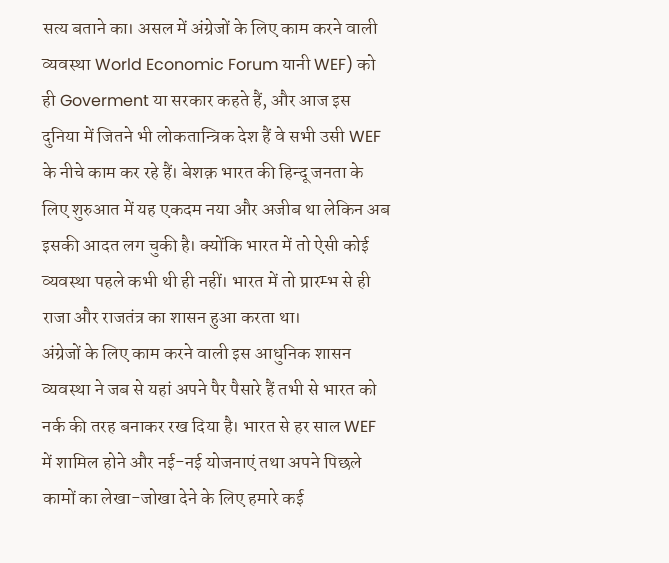सत्य बताने का। असल में अंग्रेजों के लिए काम करने वाली व्यवस्था World Economic Forum यानी WEF) को ही Goverment या सरकार कहते हैं, और आज इस दुनिया में जितने भी लोकतान्त्रिक देश हैं वे सभी उसी WEF के नीचे काम कर रहे हैं। बेशक़ भारत की हिन्दू जनता के लिए शुरुआत में यह एकदम नया और अजीब था लेकिन अब इसकी आदत लग चुकी है। क्योंकि भारत में तो ऐसी कोई व्यवस्था पहले कभी थी ही नहीं। भारत में तो प्रारम्भ से ही राजा और राजतंत्र का शासन हुआ करता था।
अंग्रेजों के लिए काम करने वाली इस आधुनिक शासन व्यवस्था ने जब से यहां अपने पैर पैसारे हैं तभी से भारत को नर्क की तरह बनाकर रख दिया है। भारत से हर साल WEF में शामिल होने और नई-नई योजनाएं तथा अपने पिछले कामों का लेखा-जोखा देने के लिए हमारे कई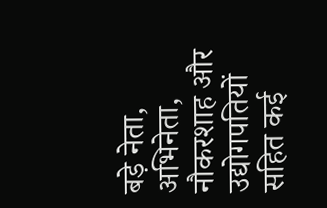बड़े नेता, अभिनेता, नौकरशाह और उद्योगपतियों सहित कई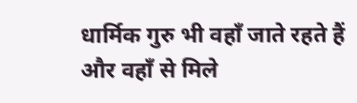धार्मिक गुरु भी वहाँ जाते रहते हैं और वहाँ से मिले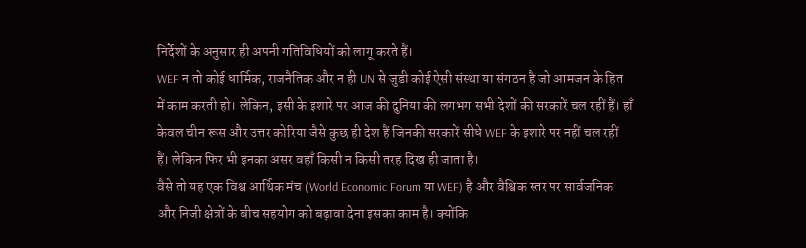निर्देशों के अनुसार ही अपनी गतिविधियों को लागू करते हैं।
WEF न तो कोई धार्मिक, राजनैतिक और न ही UN से जुडी कोई ऐसी संस्था या संगठन है जो आमजन के हित में काम करती हो। लेकिन, इसी के इशारे पर आज की दुनिया की लगभग सभी देशों की सरकारें चल रहीं हैं। हाँ केवल चीन रूस और उत्तर कोरिया जैसे कुछ ही देश हैं जिनकी सरकारें सीधे WEF के इशारे पर नहीं चल रहीं हैं। लेकिन फिर भी इनका असर वहाँ किसी न किसी तरह दिख ही जाता है।
वैसे तो यह एक विश्व आर्थिक मंच (World Economic Forum या WEF) है और वैश्विक स्तर पर सार्वजनिक और निजी क्षेत्रों के बीच सहयोग को बढ़ावा देना इसका काम है। क्योंकि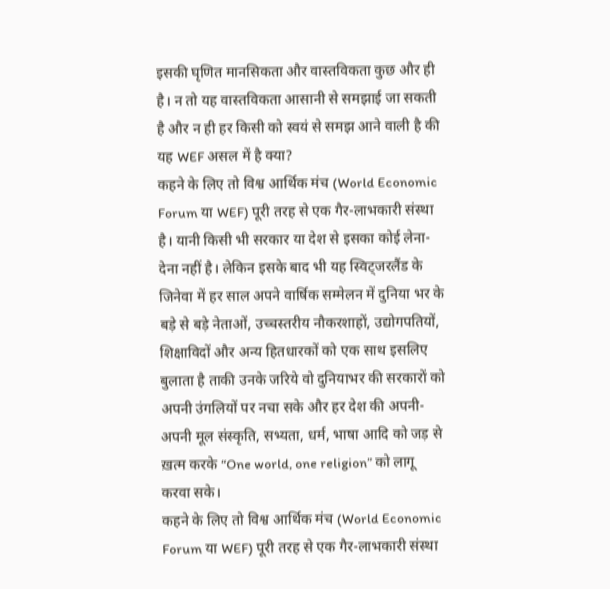इसकी घृणित मानसिकता और वास्तविकता कुछ और ही है। न तो यह वास्तविकता आसानी से समझाई जा सकती है और न ही हर किसी को स्वयं से समझ आने वाली है की यह WEF असल में है क्या?
कहने के लिए तो विश्व आर्थिक मंच (World Economic Forum या WEF) पूरी तरह से एक गैर-लाभकारी संस्था है। यानी किसी भी सरकार या देश से इसका कोई लेना-देना नहीं है। लेकिन इसके बाद भी यह स्विट्जरलैंड के जिनेवा में हर साल अपने वार्षिक सम्मेलन में दुनिया भर के बड़े से बड़े नेताओं, उच्चस्तरीय नौकरशाहों, उद्योगपतियों, शिक्षाविदों और अन्य हितधारकों को एक साथ इसलिए बुलाता है ताकी उनके जरिये वो दुनियाभर की सरकारों को अपनी उंगलियों पर नचा सके और हर देश की अपनी-अपनी मूल संस्कृति, सभ्यता, धर्म, भाषा आदि को जड़ से ख़त्म करके “One world, one religion” को लागू करवा सके।
कहने के लिए तो विश्व आर्थिक मंच (World Economic Forum या WEF) पूरी तरह से एक गैर-लाभकारी संस्था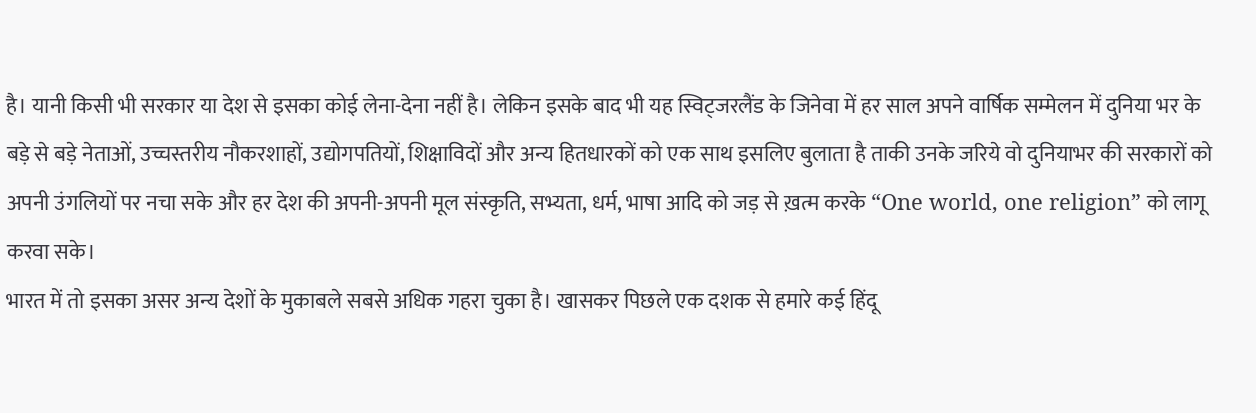है। यानी किसी भी सरकार या देश से इसका कोई लेना-देना नहीं है। लेकिन इसके बाद भी यह स्विट्जरलैंड के जिनेवा में हर साल अपने वार्षिक सम्मेलन में दुनिया भर के बड़े से बड़े नेताओं, उच्चस्तरीय नौकरशाहों, उद्योगपतियों, शिक्षाविदों और अन्य हितधारकों को एक साथ इसलिए बुलाता है ताकी उनके जरिये वो दुनियाभर की सरकारों को अपनी उंगलियों पर नचा सके और हर देश की अपनी-अपनी मूल संस्कृति, सभ्यता, धर्म, भाषा आदि को जड़ से ख़त्म करके “One world, one religion” को लागू करवा सके।
भारत में तो इसका असर अन्य देशों के मुकाबले सबसे अधिक गहरा चुका है। खासकर पिछले एक दशक से हमारे कई हिंदू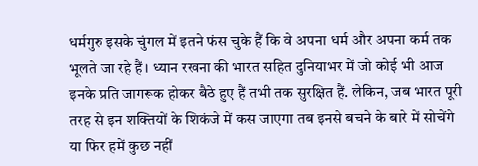धर्मगुरु इसके चुंगल में इतने फंस चुके हैं कि वे अपना धर्म और अपना कर्म तक भूलते जा रहे हैं। ध्यान रखना की भारत सहित दुनियाभर में जो कोई भी आज इनके प्रति जागरूक होकर बैठे हुए हैं तभी तक सुरक्षित हैं. लेकिन, जब भारत पूरी तरह से इन शक्तियों के शिकंजे में कस जाएगा तब इनसे बचने के बारे में सोचेंगे या फिर हमें कुछ नहीं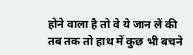होने वाला है तो वे ये जान लें की तब तक तो हाथ में कुछ भी बचने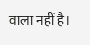वाला नहीं है।